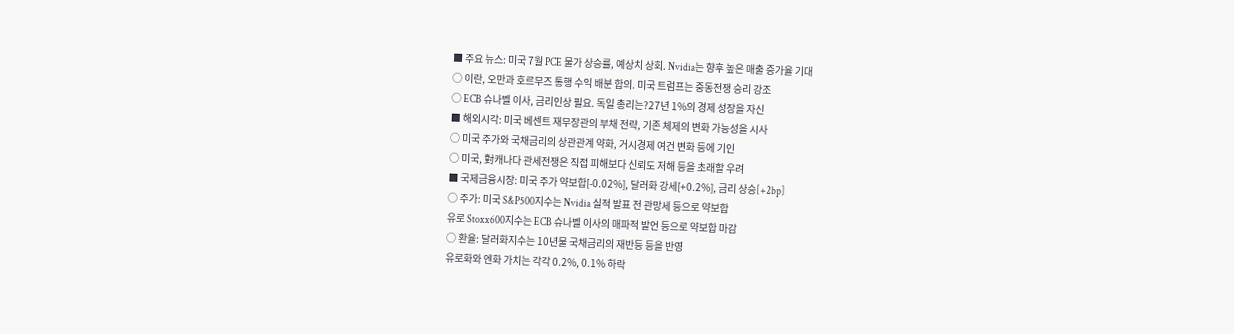■ 주요 뉴스: 미국 7월 PCE 물가 상승률, 예상치 상회. Nvidia는 향후 높은 매출 증가율 기대
○ 이란, 오만과 호르무즈 통행 수익 배분 합의. 미국 트럼프는 중동전쟁 승리 강조
○ ECB 슈나벨 이사, 금리인상 필요. 독일 총리는?27년 1%의 경제 성장을 자신
■ 해외시각: 미국 베센트 재무장관의 부채 전략, 기존 체제의 변화 가능성을 시사
○ 미국 주가와 국채금리의 상관관계 약화, 거시경제 여건 변화 등에 기인
○ 미국, 對캐나다 관세전쟁은 직접 피해보다 신뢰도 저해 등을 초래할 우려
■ 국제금융시장: 미국 주가 약보합[-0.02%], 달러화 강세[+0.2%], 금리 상승[+2bp]
○ 주가: 미국 S&P500지수는 Nvidia 실적 발표 전 관망세 등으로 약보합
유로 Stoxx600지수는 ECB 슈나벨 이사의 매파적 발언 등으로 약보합 마감
○ 환율: 달러화지수는 10년물 국채금리의 재반등 등을 반영
유로화와 엔화 가치는 각각 0.2%, 0.1% 하락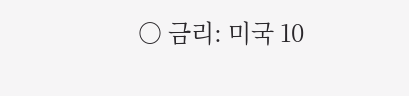○ 금리: 미국 10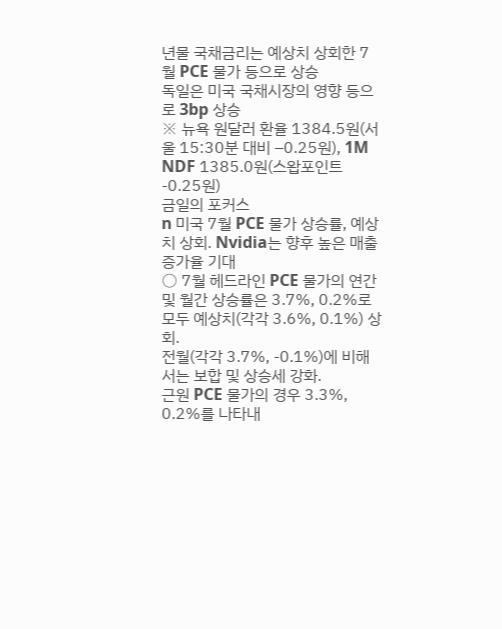년물 국채금리는 예상치 상회한 7월 PCE 물가 등으로 상승
독일은 미국 국채시장의 영향 등으로 3bp 상승
※ 뉴욕 원달러 환율 1384.5원(서울 15:30분 대비 –0.25원), 1M NDF 1385.0원(스왑포인트 -0.25원)
금일의 포커스
n 미국 7월 PCE 물가 상승률, 예상치 상회. Nvidia는 향후 높은 매출 증가율 기대
○ 7월 헤드라인 PCE 물가의 연간 및 월간 상승률은 3.7%, 0.2%로 모두 예상치(각각 3.6%, 0.1%) 상회.
전월(각각 3.7%, -0.1%)에 비해서는 보합 및 상승세 강화.
근원 PCE 물가의 경우 3.3%, 0.2%를 나타내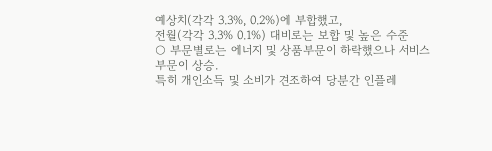예상치(각각 3.3%, 0.2%)에 부합했고,
전월(각각 3.3% 0.1%) 대비로는 보합 및 높은 수준
○ 부문별로는 에너지 및 상품부문이 하락했으나 서비스 부문이 상승.
특히 개인소득 및 소비가 견조하여 당분간 인플레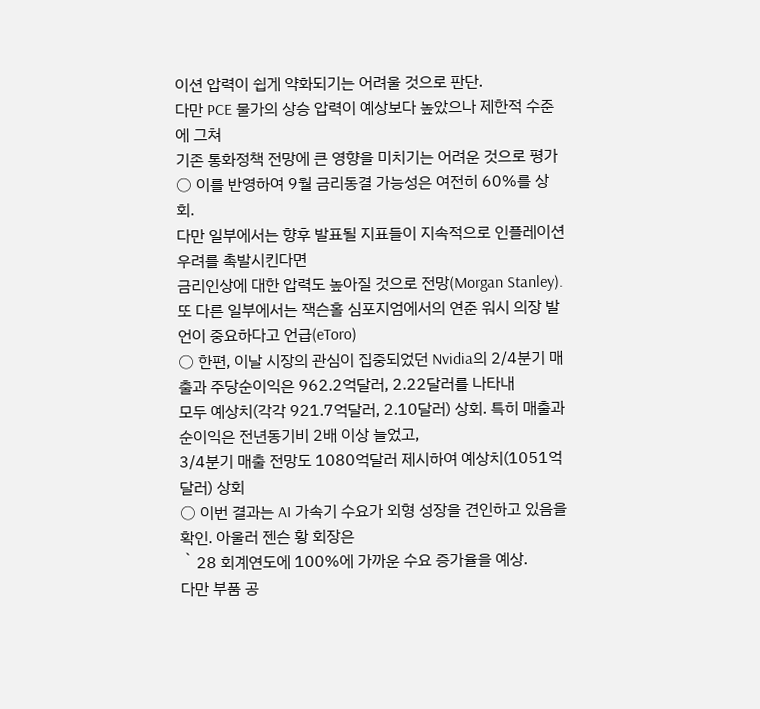이션 압력이 쉽게 약화되기는 어려울 것으로 판단.
다만 PCE 물가의 상승 압력이 예상보다 높았으나 제한적 수준에 그쳐
기존 통화정책 전망에 큰 영향을 미치기는 어려운 것으로 평가
○ 이를 반영하여 9월 금리동결 가능성은 여전히 60%를 상회.
다만 일부에서는 향후 발표될 지표들이 지속적으로 인플레이션 우려를 촉발시킨다면
금리인상에 대한 압력도 높아질 것으로 전망(Morgan Stanley).
또 다른 일부에서는 잭슨홀 심포지엄에서의 연준 워시 의장 발언이 중요하다고 언급(eToro)
○ 한편, 이날 시장의 관심이 집중되었던 Nvidia의 2/4분기 매출과 주당순이익은 962.2억달러, 2.22달러를 나타내
모두 예상치(각각 921.7억달러, 2.10달러) 상회. 특히 매출과 순이익은 전년동기비 2배 이상 늘었고,
3/4분기 매출 전망도 1080억달러 제시하여 예상치(1051억달러) 상회
○ 이번 결과는 AI 가속기 수요가 외형 성장을 견인하고 있음을 확인. 아울러 젠슨 황 회장은
‵28 회계연도에 100%에 가까운 수요 증가율을 예상.
다만 부품 공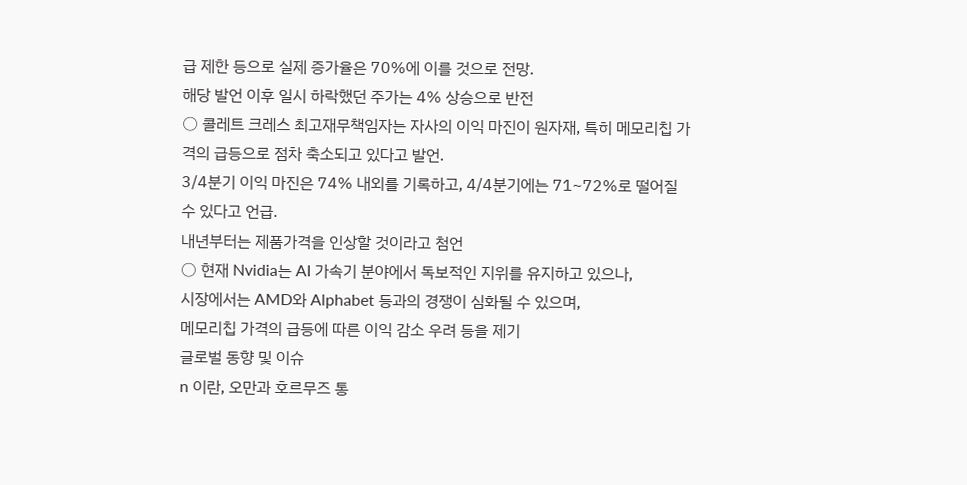급 제한 등으로 실제 증가율은 70%에 이를 것으로 전망.
해당 발언 이후 일시 하락했던 주가는 4% 상승으로 반전
○ 콜레트 크레스 최고재무책임자는 자사의 이익 마진이 원자재, 특히 메모리칩 가격의 급등으로 점차 축소되고 있다고 발언.
3/4분기 이익 마진은 74% 내외를 기록하고, 4/4분기에는 71~72%로 떨어질 수 있다고 언급.
내년부터는 제품가격을 인상할 것이라고 첨언
○ 현재 Nvidia는 AI 가속기 분야에서 독보적인 지위를 유지하고 있으나,
시장에서는 AMD와 Alphabet 등과의 경쟁이 심화될 수 있으며,
메모리칩 가격의 급등에 따른 이익 감소 우려 등을 제기
글로벌 동향 및 이슈
n 이란, 오만과 호르무즈 통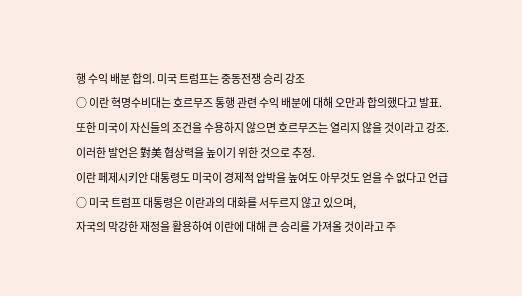행 수익 배분 합의. 미국 트럼프는 중동전쟁 승리 강조
○ 이란 혁명수비대는 호르무즈 통행 관련 수익 배분에 대해 오만과 합의했다고 발표.
또한 미국이 자신들의 조건을 수용하지 않으면 호르무즈는 열리지 않을 것이라고 강조.
이러한 발언은 對美 협상력을 높이기 위한 것으로 추정.
이란 페제시키안 대통령도 미국이 경제적 압박을 높여도 아무것도 얻을 수 없다고 언급
○ 미국 트럼프 대통령은 이란과의 대화를 서두르지 않고 있으며,
자국의 막강한 재정을 활용하여 이란에 대해 큰 승리를 가져올 것이라고 주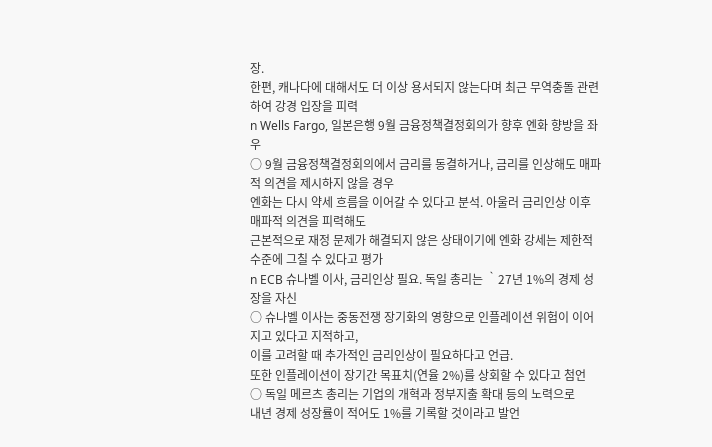장.
한편, 캐나다에 대해서도 더 이상 용서되지 않는다며 최근 무역충돌 관련하여 강경 입장을 피력
n Wells Fargo, 일본은행 9월 금융정책결정회의가 향후 엔화 향방을 좌우
○ 9월 금융정책결정회의에서 금리를 동결하거나, 금리를 인상해도 매파적 의견을 제시하지 않을 경우
엔화는 다시 약세 흐름을 이어갈 수 있다고 분석. 아울러 금리인상 이후 매파적 의견을 피력해도
근본적으로 재정 문제가 해결되지 않은 상태이기에 엔화 강세는 제한적 수준에 그칠 수 있다고 평가
n ECB 슈나벨 이사, 금리인상 필요. 독일 총리는 ‵27년 1%의 경제 성장을 자신
○ 슈나벨 이사는 중동전쟁 장기화의 영향으로 인플레이션 위험이 이어지고 있다고 지적하고,
이를 고려할 때 추가적인 금리인상이 필요하다고 언급.
또한 인플레이션이 장기간 목표치(연율 2%)를 상회할 수 있다고 첨언
○ 독일 메르츠 총리는 기업의 개혁과 정부지출 확대 등의 노력으로
내년 경제 성장률이 적어도 1%를 기록할 것이라고 발언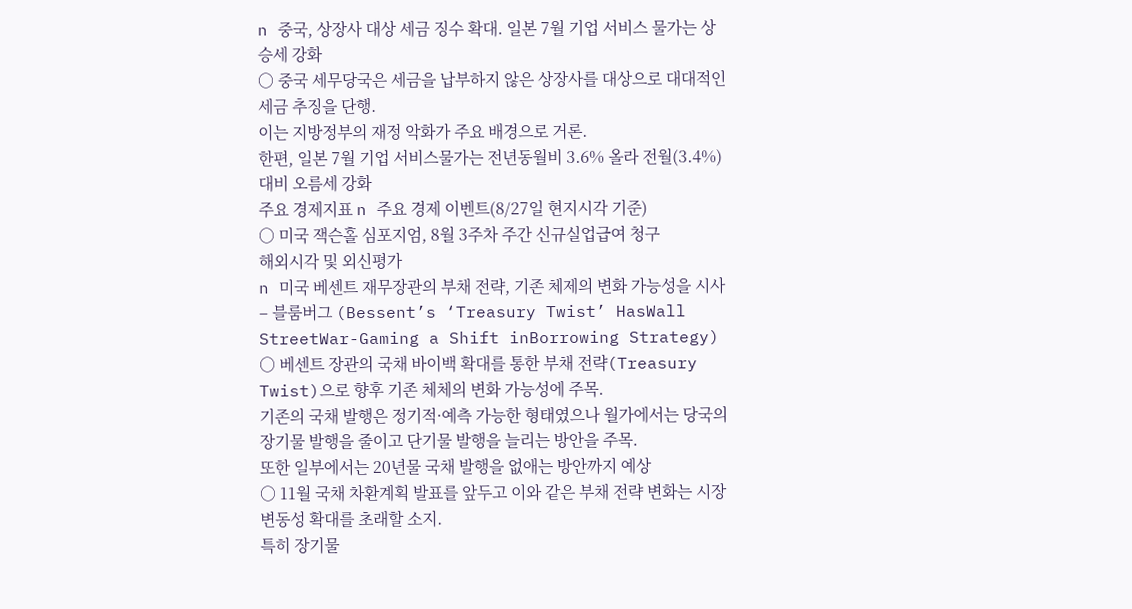n 중국, 상장사 대상 세금 징수 확대. 일본 7월 기업 서비스 물가는 상승세 강화
○ 중국 세무당국은 세금을 납부하지 않은 상장사를 대상으로 대대적인 세금 추징을 단행.
이는 지방정부의 재정 악화가 주요 배경으로 거론.
한편, 일본 7월 기업 서비스물가는 전년동월비 3.6% 올라 전월(3.4%) 대비 오름세 강화
주요 경제지표 n 주요 경제 이벤트(8/27일 현지시각 기준)
○ 미국 잭슨홀 심포지엄, 8월 3주차 주간 신규실업급여 청구
해외시각 및 외신평가
n 미국 베센트 재무장관의 부채 전략, 기존 체제의 변화 가능성을 시사
– 블룸버그 (Bessent’s ‘Treasury Twist’ HasWall StreetWar-Gaming a Shift inBorrowing Strategy)
○ 베센트 장관의 국채 바이백 확대를 통한 부채 전략(Treasury Twist)으로 향후 기존 체체의 변화 가능성에 주목.
기존의 국채 발행은 정기적·예측 가능한 형태였으나 월가에서는 당국의 장기물 발행을 줄이고 단기물 발행을 늘리는 방안을 주목.
또한 일부에서는 20년물 국채 발행을 없애는 방안까지 예상
○ 11월 국채 차환계획 발표를 앞두고 이와 같은 부채 전략 변화는 시장 변동성 확대를 초래할 소지.
특히 장기물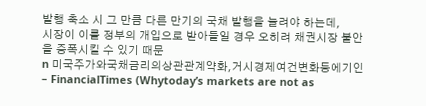발행 축소 시 그 만큼 다른 만기의 국채 발행을 늘려야 하는데,
시장이 이를 정부의 개입으로 받아들일 경우 오히려 채권시장 불안을 증폭시킬 수 있기 때문
n 미국주가와국채금리의상관관계약화,거시경제여건변화등에기인
– FinancialTimes (Whytoday’s markets are not as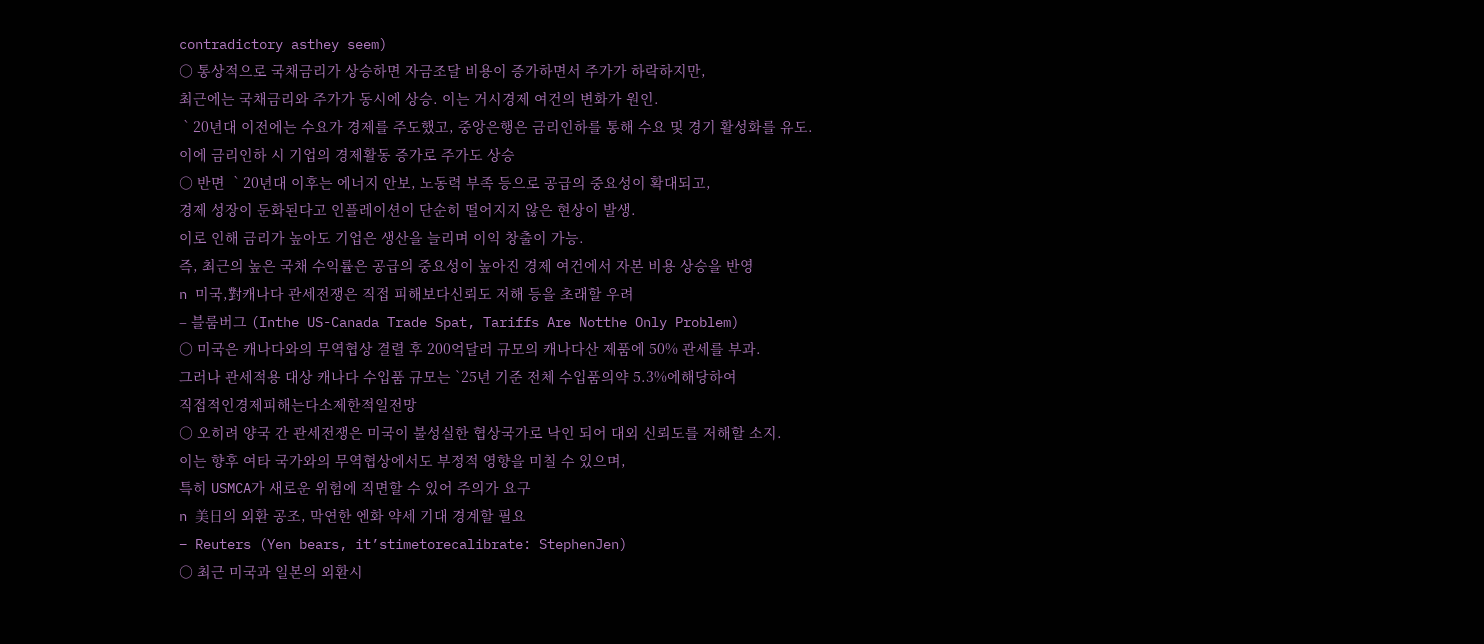contradictory asthey seem)
○ 통상적으로 국채금리가 상승하면 자금조달 비용이 증가하면서 주가가 하락하지만,
최근에는 국채금리와 주가가 동시에 상승. 이는 거시경제 여건의 변화가 원인.
‵20년대 이전에는 수요가 경제를 주도했고, 중앙은행은 금리인하를 통해 수요 및 경기 활성화를 유도.
이에 금리인하 시 기업의 경제활동 증가로 주가도 상승
○ 반면 ‵20년대 이후는 에너지 안보, 노동력 부족 등으로 공급의 중요성이 확대되고,
경제 성장이 둔화된다고 인플레이션이 단순히 떨어지지 않은 현상이 발생.
이로 인해 금리가 높아도 기업은 생산을 늘리며 이익 창출이 가능.
즉, 최근의 높은 국채 수익률은 공급의 중요성이 높아진 경제 여건에서 자본 비용 상승을 반영
n 미국,對캐나다 관세전쟁은 직접 피해보다신뢰도 저해 등을 초래할 우려
– 블룸버그 (Inthe US-Canada Trade Spat, Tariffs Are Notthe Only Problem)
○ 미국은 캐나다와의 무역협상 결렬 후 200억달러 규모의 캐나다산 제품에 50% 관세를 부과.
그러나 관세적용 대상 캐나다 수입품 규모는 `25년 기준 전체 수입품의약 5.3%에해당하여
직접적인경제피해는다소제한적일전망
○ 오히려 양국 간 관세전쟁은 미국이 불성실한 협상국가로 낙인 되어 대외 신뢰도를 저해할 소지.
이는 향후 여타 국가와의 무역협상에서도 부정적 영향을 미칠 수 있으며,
특히 USMCA가 새로운 위험에 직면할 수 있어 주의가 요구
n 美日의 외환 공조, 막연한 엔화 약세 기대 경계할 필요
– Reuters (Yen bears, it’stimetorecalibrate: StephenJen)
○ 최근 미국과 일본의 외환시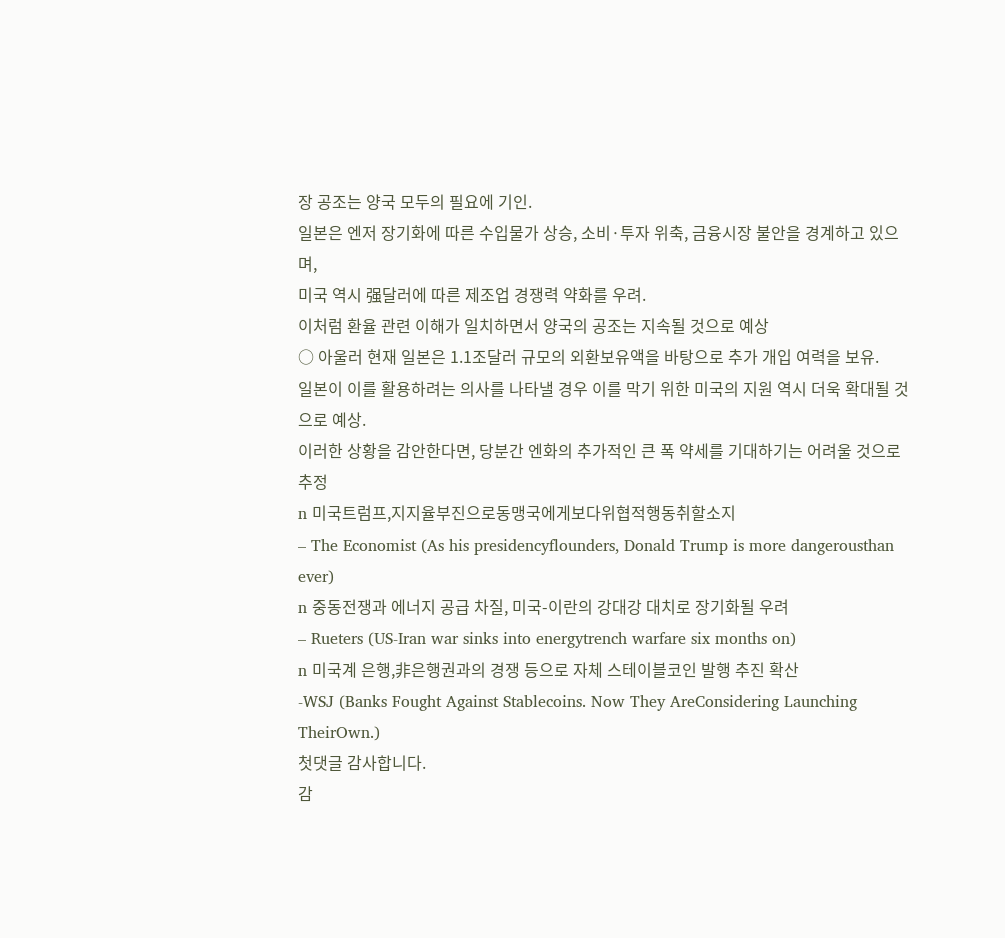장 공조는 양국 모두의 필요에 기인.
일본은 엔저 장기화에 따른 수입물가 상승, 소비·투자 위축, 금융시장 불안을 경계하고 있으며,
미국 역시 强달러에 따른 제조업 경쟁력 약화를 우려.
이처럼 환율 관련 이해가 일치하면서 양국의 공조는 지속될 것으로 예상
○ 아울러 현재 일본은 1.1조달러 규모의 외환보유액을 바탕으로 추가 개입 여력을 보유.
일본이 이를 활용하려는 의사를 나타낼 경우 이를 막기 위한 미국의 지원 역시 더욱 확대될 것으로 예상.
이러한 상황을 감안한다면, 당분간 엔화의 추가적인 큰 폭 약세를 기대하기는 어려울 것으로 추정
n 미국트럼프,지지율부진으로동맹국에게보다위협적행동취할소지
– The Economist (As his presidencyflounders, Donald Trump is more dangerousthan ever)
n 중동전쟁과 에너지 공급 차질, 미국-이란의 강대강 대치로 장기화될 우려
– Rueters (US-Iran war sinks into energytrench warfare six months on)
n 미국계 은행,非은행권과의 경쟁 등으로 자체 스테이블코인 발행 추진 확산
-WSJ (Banks Fought Against Stablecoins. Now They AreConsidering Launching TheirOwn.)
첫댓글 감사합니다.
감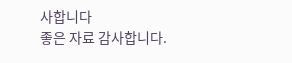사합니다
좋은 자료 감사합니다.